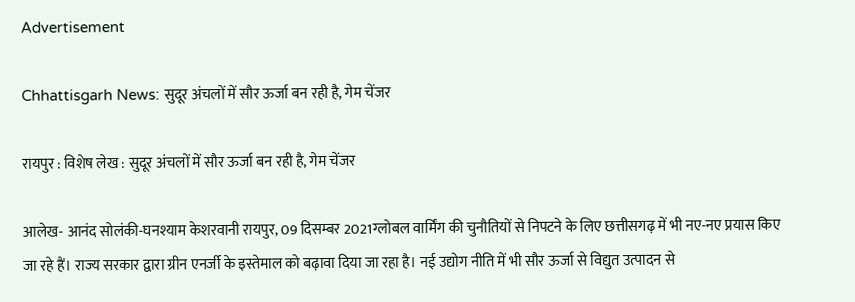Advertisement

Chhattisgarh News: सुदूर अंचलों में सौर ऊर्जा बन रही है, गेम चेंजर

रायपुर : विशेष लेख : सुदूर अंचलों में सौर ऊर्जा बन रही है, गेम चेंजर

आलेख- आनंद सोलंकी-घनश्याम केशरवानी रायपुर, 09 दिसम्बर 2021ग्लोबल वार्मिंग की चुनौतियों से निपटने के लिए छत्तीसगढ़ में भी नए-नए प्रयास किए जा रहे हैं। राज्य सरकार द्वारा ग्रीन एनर्जी के इस्तेमाल को बढ़ावा दिया जा रहा है। नई उद्योग नीति में भी सौर ऊर्जा से विद्युत उत्पादन से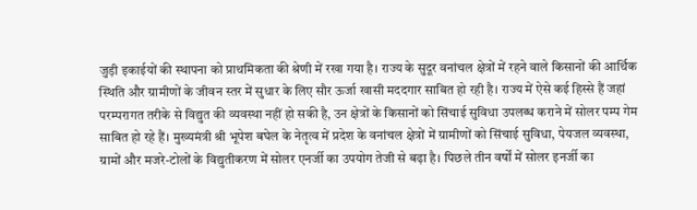जुड़ी इकाईयों की स्थापना को प्राथमिकता की श्रेणी में रखा गया है। राज्य के सुदूर वनांचल क्षेत्रों में रहने वाले किसानों की आर्थिक स्थिति और ग्रामीणों के जीवन स्तर में सुधार के लिए सौर ऊर्जा खासी मददगार साबित हो रही है। राज्य में ऐसे कई हिस्से हैं जहां परम्परागत तरीके से विद्युत की व्यवस्था नहीं हो सकी है, उन क्षेत्रों के किसानों को सिंचाई सुविधा उपलब्ध कराने में सोलर पम्प गेम साबित हो रहे हैं। मुख्यमंत्री श्री भूपेश बघेल के नेतृत्व में प्रदेश के वनांचल क्षेत्रों में ग्रामीणों को सिंचाई सुविधा, पेयजल व्यवस्था, ग्रामों और मजरे-टोलों के विद्युतीकरण में सोलर एनर्जी का उपयोग तेजी से बढ़ा है। पिछले तीन वर्षों में सोलर इनर्जी का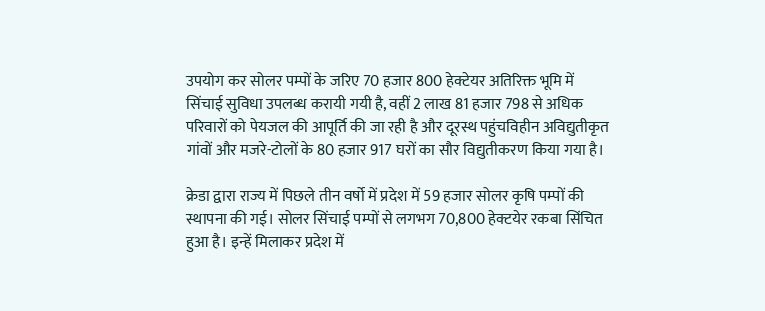उपयोग कर सोलर पम्पों के जरिए 70 हजार 800 हेक्टेयर अतिरिक्त भूमि में सिंचाई सुविधा उपलब्ध करायी गयी है, वहीं 2 लाख 81 हजार 798 से अधिक परिवारों को पेयजल की आपूर्ति की जा रही है और दूरस्थ पहुंचविहीन अविद्युतीकृत गांवों और मजरे-टोलों के 80 हजार 917 घरों का सौर विद्युतीकरण किया गया है।

क्रेडा द्वारा राज्य में पिछले तीन वर्षो में प्रदेश में 59 हजार सोलर कृषि पम्पों की स्थापना की गई। सोलर सिंचाई पम्पों से लगभग 70,800 हेक्टयेर रकबा सिंचित हुआ है। इन्हें मिलाकर प्रदेश में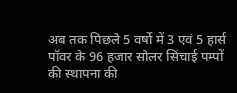अब तक पिछले 5 वर्षो में 3 एवं 5 हार्स पॉवर के 96 हजार सोलर सिंचाई पम्पों की स्थापना की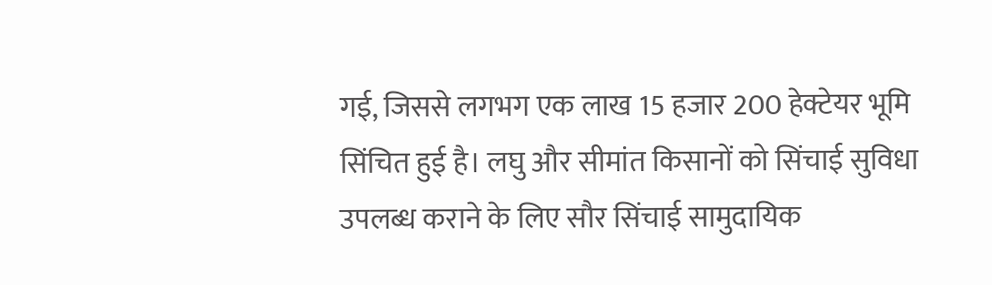गई, जिससे लगभग एक लाख 15 हजार 200 हेक्टेयर भूमि सिंचित हुई है। लघु और सीमांत किसानों को सिंचाई सुविधा उपलब्ध कराने के लिए सौर सिंचाई सामुदायिक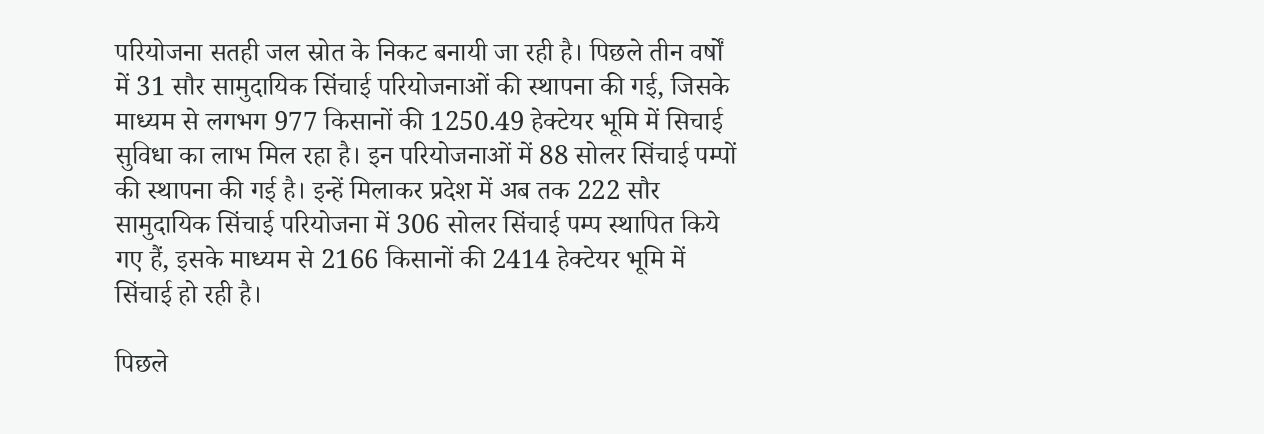परियोजना सतही जल स्रोत के निकट बनायी जा रही है। पिछले तीन वर्षों में 31 सौर सामुदायिक सिंचाई परियोजनाओं की स्थापना की गई, जिसके माध्यम से लगभग 977 किसानों की 1250.49 हेक्टेयर भूमि में सिचाई सुविधा का लाभ मिल रहा है। इन परियोजनाओं में 88 सोलर सिंचाई पम्पों की स्थापना की गई है। इन्हें मिलाकर प्रदेश में अब तक 222 सौर सामुदायिक सिंचाई परियोजना में 306 सोलर सिंचाई पम्प स्थापित किये गए हैं, इसके माध्यम से 2166 किसानों की 2414 हेक्टेयर भूमि में सिंचाई हो रही है।

पिछले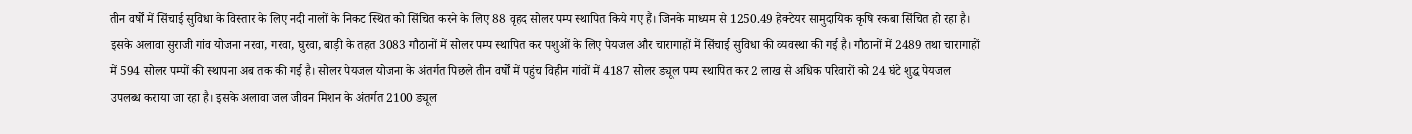तीन वर्षों में सिंचाई सुविधा के विस्तार के लिए नदी नालों के निकट स्थित को सिंचित करने के लिए 88 वृहद सोलर पम्प स्थापित किये गए हैं। जिनके माध्यम से 1250.49 हेक्टेयर सामुदायिक कृषि रकबा सिंचित हो रहा है। इसके अलावा सुराजी गांव योजना नरवा, गरवा, घुरवा, बाड़ी के तहत 3083 गौठानों में सोलर पम्प स्थापित कर पशुओं के लिए पेयजल और चारागाहों में सिंचाई सुविधा की व्यवस्था की गई है। गौठानों में 2489 तथा चारागाहों में 594 सोलर पम्पों की स्थापना अब तक की गई है। सोलर पेयजल योजना के अंतर्गत पिछले तीन वर्षों में पहुंच विहीन गांवों में 4187 सोलर ड्यूल पम्प स्थापित कर 2 लाख से अधिक परिवारों को 24 घंटे शुद्ध पेयजल उपलब्ध कराया जा रहा है। इसके अलावा जल जीवन मिशन के अंतर्गत 2100 ड्यूल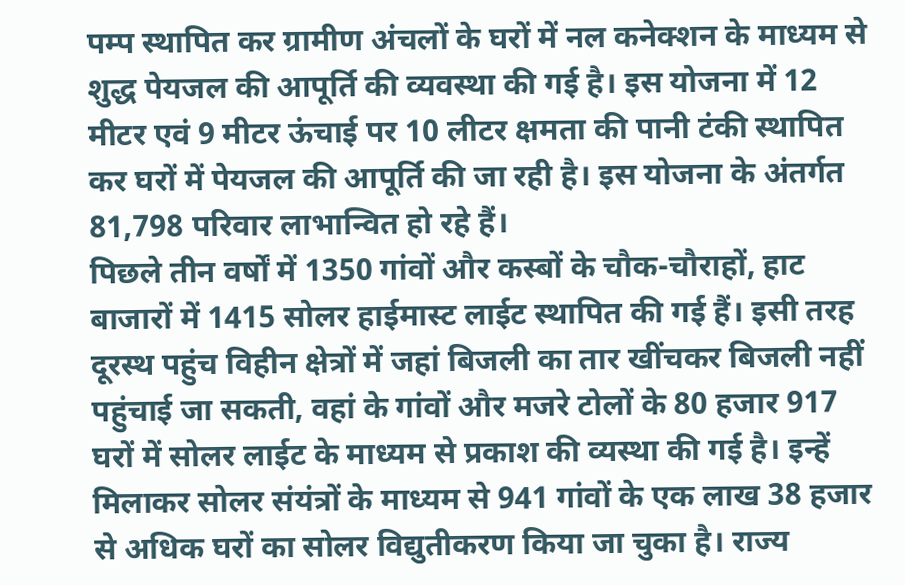पम्प स्थापित कर ग्रामीण अंचलों के घरों में नल कनेक्शन के माध्यम से शुद्ध पेयजल की आपूर्ति की व्यवस्था की गई है। इस योजना में 12 मीटर एवं 9 मीटर ऊंचाई पर 10 लीटर क्षमता की पानी टंकी स्थापित कर घरों में पेयजल की आपूर्ति की जा रही है। इस योजना के अंतर्गत 81,798 परिवार लाभान्वित हो रहे हैं।
पिछले तीन वर्षों में 1350 गांवों और कस्बों के चौक-चौराहों, हाट बाजारों में 1415 सोलर हाईमास्ट लाईट स्थापित की गई हैं। इसी तरह दूरस्थ पहुंच विहीन क्षेत्रों में जहां बिजली का तार खींचकर बिजली नहीं पहुंचाई जा सकती, वहां के गांवों और मजरे टोलों के 80 हजार 917 घरों में सोलर लाईट के माध्यम से प्रकाश की व्यस्था की गई है। इन्हें मिलाकर सोलर संयंत्रों के माध्यम से 941 गांवों के एक लाख 38 हजार से अधिक घरों का सोलर विद्युतीकरण किया जा चुका है। राज्य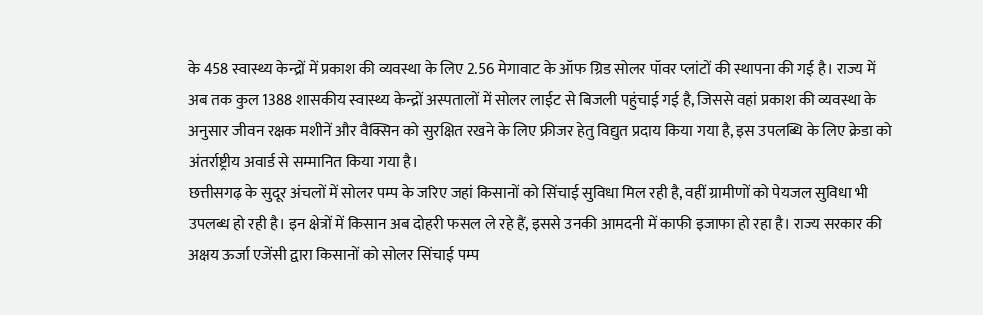के 458 स्वास्थ्य केन्द्रों में प्रकाश की व्यवस्था के लिए 2.56 मेगावाट के ऑफ ग्रिड सोलर पॉवर प्लांटों की स्थापना की गई है। राज्य में अब तक कुल 1388 शासकीय स्वास्थ्य केन्द्रों अस्पतालों में सोलर लाईट से बिजली पहुंचाई गई है, जिससे वहां प्रकाश की व्यवस्था के अनुसार जीवन रक्षक मशीनें और वैक्सिन को सुरक्षित रखने के लिए फ्रीजर हेतु विद्युत प्रदाय किया गया है, इस उपलब्धि के लिए क्रेडा को अंतर्राष्ट्रीय अवार्ड से सम्मानित किया गया है।
छत्तीसगढ़ के सुदूर अंचलों में सोलर पम्प के जरिए जहां किसानों को सिंचाई सुविधा मिल रही है, वहीं ग्रामीणों को पेयजल सुविधा भी उपलब्ध हो रही है। इन क्षेत्रों में किसान अब दोहरी फसल ले रहे हैं, इससे उनकी आमदनी में काफी इजाफा हो रहा है। राज्य सरकार की अक्षय ऊर्जा एजेंसी द्वारा किसानों को सोलर सिंचाई पम्प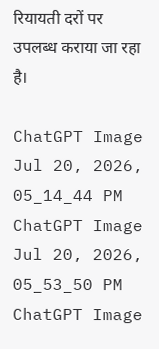रियायती दरों पर उपलब्ध कराया जा रहा है।

ChatGPT Image Jul 20, 2026, 05_14_44 PM
ChatGPT Image Jul 20, 2026, 05_53_50 PM
ChatGPT Image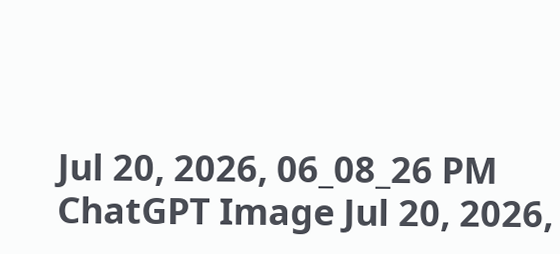Jul 20, 2026, 06_08_26 PM
ChatGPT Image Jul 20, 2026,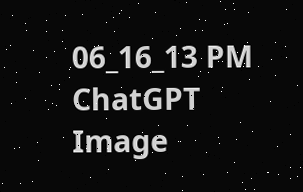06_16_13 PM
ChatGPT Image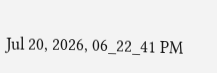Jul 20, 2026, 06_22_41 PM